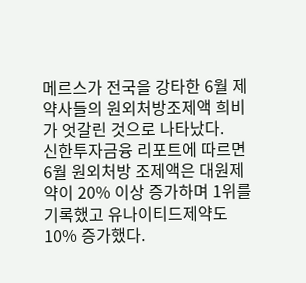메르스가 전국을 강타한 6월 제약사들의 원외처방조제액 희비가 엇갈린 것으로 나타났다.
신한투자금융 리포트에 따르면 6월 원외처방 조제액은 대원제약이 20% 이상 증가하며 1위를 기록했고 유나이티드제약도 10% 증가했다.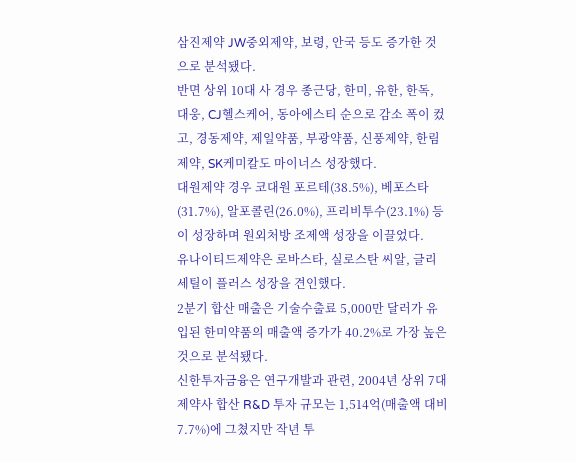삼진제약 JW중외제약, 보령, 안국 등도 증가한 것으로 분석됐다.
반면 상위 10대 사 경우 종근당, 한미, 유한, 한독, 대웅, CJ헬스케어, 동아에스티 순으로 감소 폭이 컸고, 경동제약, 제일약품, 부광약품, 신풍제약, 한림제약, SK케미칼도 마이너스 성장했다.
대원제약 경우 코대원 포르테(38.5%), 베포스타(31.7%), 알포콜린(26.0%), 프리비투수(23.1%) 등이 성장하며 원외처방 조제액 성장을 이끌었다.
유나이티드제약은 로바스타, 실로스탄 씨알, 글리세틸이 플러스 성장을 견인했다.
2분기 합산 매출은 기술수출료 5,000만 달러가 유입된 한미약품의 매출액 증가가 40.2%로 가장 높은 것으로 분석됐다.
신한투자금융은 연구개발과 관련, 2004년 상위 7대 제약사 합산 R&D 투자 규모는 1,514억(매출액 대비 7.7%)에 그쳤지만 작년 투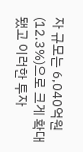자 규모는 6,040억원(12.3%)으로 크게 확대됐고 이러한 투자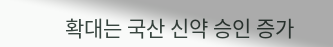확대는 국산 신약 승인 증가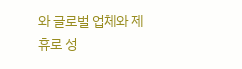와 글로벌 업체와 제휴로 성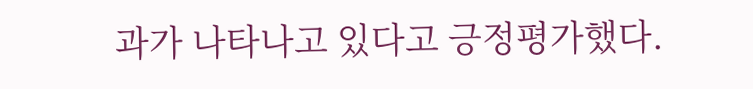과가 나타나고 있다고 긍정평가했다.